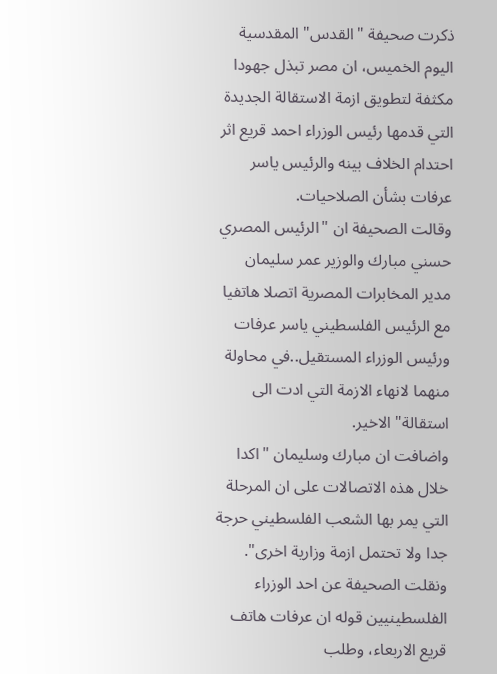ذكرت صحيفة "القدس" المقدسية اليوم الخميس، ان مصر تبذل جهودا مكثفة لتطويق ازمة الاستقالة الجديدة التي قدمها رئيس الوزراء احمد قريع اثر احتدام الخلاف بينه والرئيس ياسر عرفات بشأن الصلاحيات.
وقالت الصحيفة ان "الرئيس المصري حسني مبارك والوزير عمر سليمان مدير المخابرات المصرية اتصلا هاتفيا مع الرئيس الفلسطيني ياسر عرفات ورئيس الوزراء المستقيل..في محاولة منهما لانهاء الازمة التي ادت الى استقالة" الاخير.
واضافت ان مبارك وسليمان "اكدا خلال هذه الاتصالات على ان المرحلة التي يمر بها الشعب الفلسطيني حرجة جدا ولا تحتمل ازمة وزارية اخرى".
ونقلت الصحيفة عن احد الوزراء الفلسطينيين قوله ان عرفات هاتف قريع الاربعاء، وطلب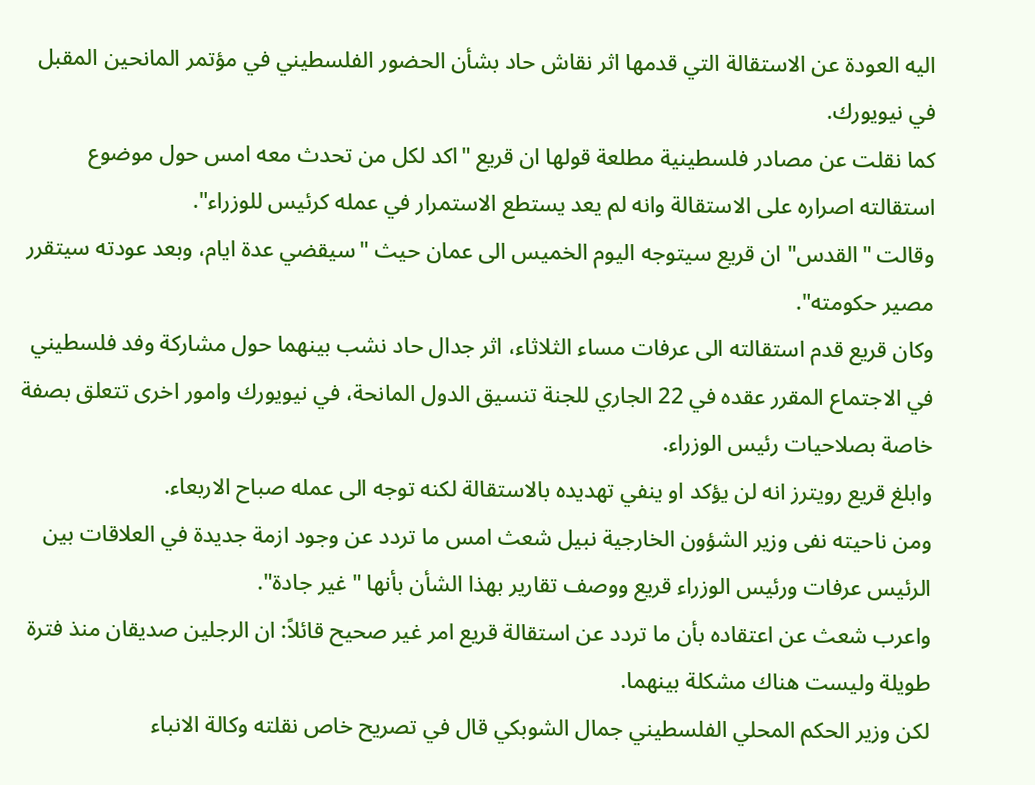اليه العودة عن الاستقالة التي قدمها اثر نقاش حاد بشأن الحضور الفلسطيني في مؤتمر المانحين المقبل في نيويورك.
كما نقلت عن مصادر فلسطينية مطلعة قولها ان قريع "اكد لكل من تحدث معه امس حول موضوع استقالته اصراره على الاستقالة وانه لم يعد يستطع الاستمرار في عمله كرئيس للوزراء".
وقالت "القدس" ان قريع سيتوجه اليوم الخميس الى عمان حيث "سيقضي عدة ايام، وبعد عودته سيتقرر مصير حكومته".
وكان قريع قدم استقالته الى عرفات مساء الثلاثاء، اثر جدال حاد نشب بينهما حول مشاركة وفد فلسطيني في الاجتماع المقرر عقده في 22 الجاري للجنة تنسيق الدول المانحة، في نيويورك وامور اخرى تتعلق بصفة خاصة بصلاحيات رئيس الوزراء.
وابلغ قريع رويترز انه لن يؤكد او ينفي تهديده بالاستقالة لكنه توجه الى عمله صباح الاربعاء.
ومن ناحيته نفى وزير الشؤون الخارجية نبيل شعث امس ما تردد عن وجود ازمة جديدة في العلاقات بين الرئيس عرفات ورئيس الوزراء قريع ووصف تقارير بهذا الشأن بأنها "غير جادة".
واعرب شعث عن اعتقاده بأن ما تردد عن استقالة قريع امر غير صحيح قائلاً: ان الرجلين صديقان منذ فترة طويلة وليست هناك مشكلة بينهما.
لكن وزير الحكم المحلي الفلسطيني جمال الشوبكي قال في تصريح خاص نقلته وكالة الانباء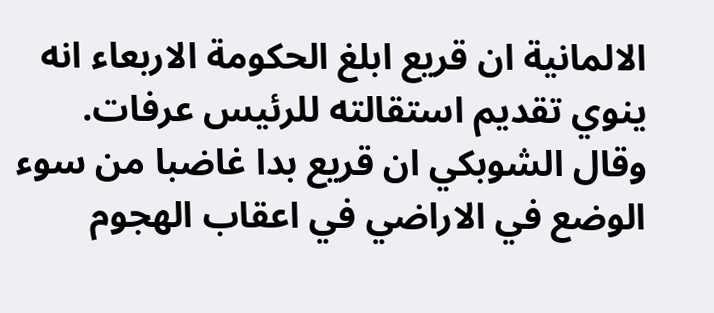الالمانية ان قريع ابلغ الحكومة الاربعاء انه ينوي تقديم استقالته للرئيس عرفات.
وقال الشوبكي ان قريع بدا غاضبا من سوء الوضع في الاراضي في اعقاب الهجوم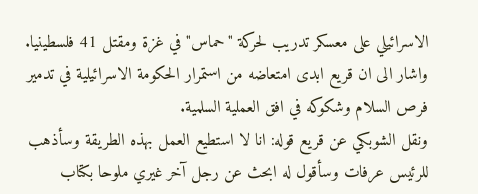الاسرائيلي على معسكر تدريب لحركة "حماس" في غزة ومقتل 41 فلسطينيا.
واشار الى ان قريع ابدى امتعاضه من استمرار الحكومة الاسرائيلية في تدمير فرص السلام وشكوكه في افق العملية السلمية.
ونقل الشوبكي عن قريع قوله: انا لا استطيع العمل بهذه الطريقة وسأذهب للرئيس عرفات وسأقول له ابحث عن رجل آخر غيري ملوحا بكتاب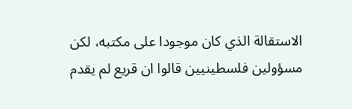الاستقالة الذي كان موجودا على مكتبه، لكن مسؤولين فلسطينيين قالوا ان قريع لم يقدم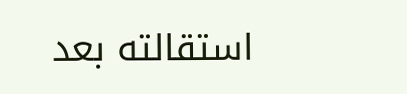استقالته بعد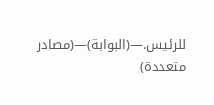للرئيس.—(البوابة)—(مصادر متعددة)